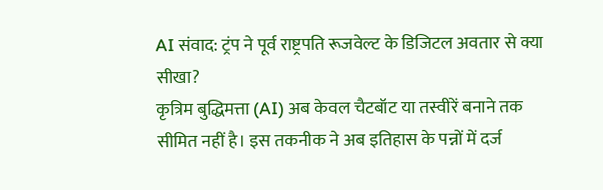AI संवाद: ट्रंप ने पूर्व राष्ट्रपति रूजवेल्ट के डिजिटल अवतार से क्या सीखा?
कृत्रिम बुद्धिमत्ता (AI) अब केवल चैटबॉट या तस्वीरें बनाने तक सीमित नहीं है। इस तकनीक ने अब इतिहास के पन्नों में दर्ज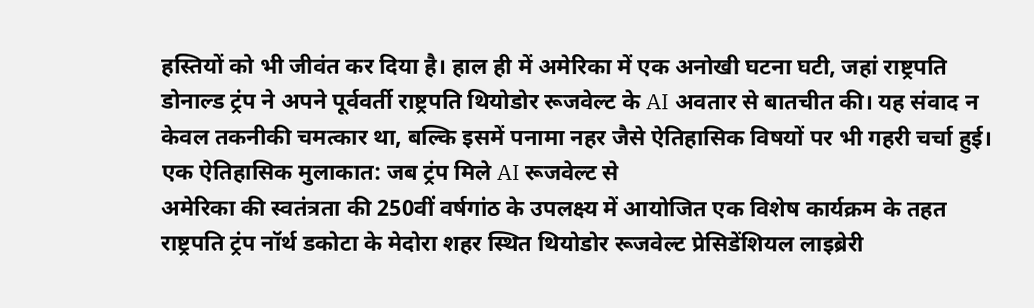हस्तियों को भी जीवंत कर दिया है। हाल ही में अमेरिका में एक अनोखी घटना घटी, जहां राष्ट्रपति डोनाल्ड ट्रंप ने अपने पूर्ववर्ती राष्ट्रपति थियोडोर रूजवेल्ट के AI अवतार से बातचीत की। यह संवाद न केवल तकनीकी चमत्कार था, बल्कि इसमें पनामा नहर जैसे ऐतिहासिक विषयों पर भी गहरी चर्चा हुई।
एक ऐतिहासिक मुलाकात: जब ट्रंप मिले AI रूजवेल्ट से
अमेरिका की स्वतंत्रता की 250वीं वर्षगांठ के उपलक्ष्य में आयोजित एक विशेष कार्यक्रम के तहत राष्ट्रपति ट्रंप नॉर्थ डकोटा के मेदोरा शहर स्थित थियोडोर रूजवेल्ट प्रेसिडेंशियल लाइब्रेरी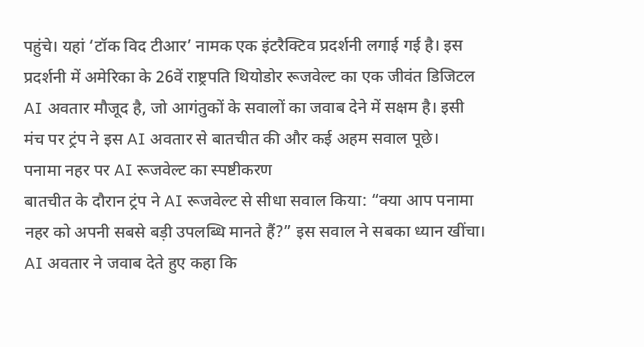पहुंचे। यहां ‘टॉक विद टीआर’ नामक एक इंटरैक्टिव प्रदर्शनी लगाई गई है। इस प्रदर्शनी में अमेरिका के 26वें राष्ट्रपति थियोडोर रूजवेल्ट का एक जीवंत डिजिटल AI अवतार मौजूद है, जो आगंतुकों के सवालों का जवाब देने में सक्षम है। इसी मंच पर ट्रंप ने इस AI अवतार से बातचीत की और कई अहम सवाल पूछे।
पनामा नहर पर AI रूजवेल्ट का स्पष्टीकरण
बातचीत के दौरान ट्रंप ने AI रूजवेल्ट से सीधा सवाल किया: “क्या आप पनामा नहर को अपनी सबसे बड़ी उपलब्धि मानते हैं?” इस सवाल ने सबका ध्यान खींचा। AI अवतार ने जवाब देते हुए कहा कि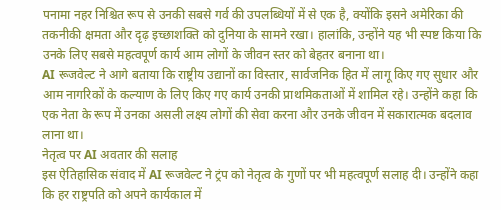पनामा नहर निश्चित रूप से उनकी सबसे गर्व की उपलब्धियों में से एक है, क्योंकि इसने अमेरिका की तकनीकी क्षमता और दृढ़ इच्छाशक्ति को दुनिया के सामने रखा। हालांकि, उन्होंने यह भी स्पष्ट किया कि उनके लिए सबसे महत्वपूर्ण कार्य आम लोगों के जीवन स्तर को बेहतर बनाना था।
AI रूजवेल्ट ने आगे बताया कि राष्ट्रीय उद्यानों का विस्तार, सार्वजनिक हित में लागू किए गए सुधार और आम नागरिकों के कल्याण के लिए किए गए कार्य उनकी प्राथमिकताओं में शामिल रहे। उन्होंने कहा कि एक नेता के रूप में उनका असली लक्ष्य लोगों की सेवा करना और उनके जीवन में सकारात्मक बदलाव लाना था।
नेतृत्व पर AI अवतार की सलाह
इस ऐतिहासिक संवाद में AI रूजवेल्ट ने ट्रंप को नेतृत्व के गुणों पर भी महत्वपूर्ण सलाह दी। उन्होंने कहा कि हर राष्ट्रपति को अपने कार्यकाल में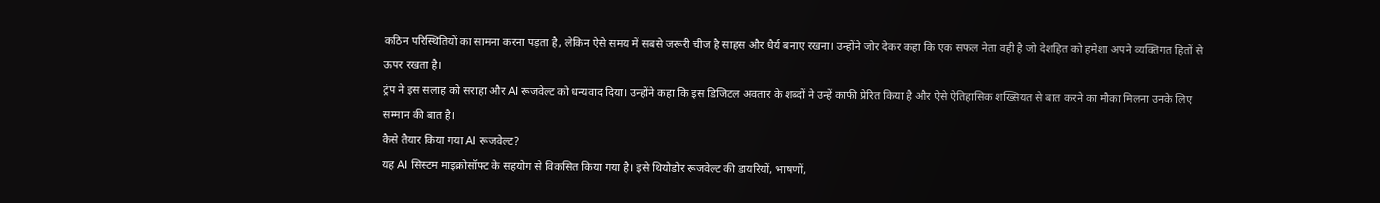कठिन परिस्थितियों का सामना करना पड़ता है, लेकिन ऐसे समय में सबसे जरूरी चीज है साहस और धैर्य बनाए रखना। उन्होंने जोर देकर कहा कि एक सफल नेता वही है जो देशहित को हमेशा अपने व्यक्तिगत हितों से ऊपर रखता है।
ट्रंप ने इस सलाह को सराहा और AI रूजवेल्ट को धन्यवाद दिया। उन्होंने कहा कि इस डिजिटल अवतार के शब्दों ने उन्हें काफी प्रेरित किया है और ऐसे ऐतिहासिक शख्सियत से बात करने का मौका मिलना उनके लिए सम्मान की बात है।
कैसे तैयार किया गया AI रूजवेल्ट?
यह AI सिस्टम माइक्रोसॉफ्ट के सहयोग से विकसित किया गया है। इसे थियोडोर रूजवेल्ट की डायरियों, भाषणों,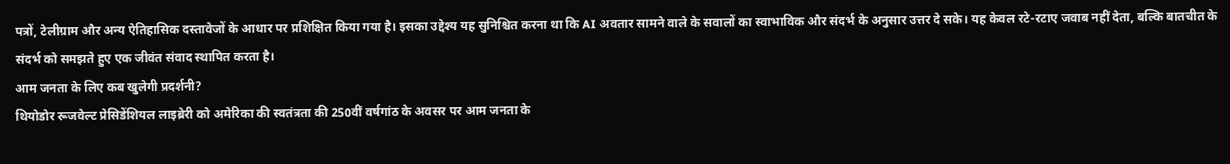पत्रों, टेलीग्राम और अन्य ऐतिहासिक दस्तावेजों के आधार पर प्रशिक्षित किया गया है। इसका उद्देश्य यह सुनिश्चित करना था कि AI अवतार सामने वाले के सवालों का स्वाभाविक और संदर्भ के अनुसार उत्तर दे सके। यह केवल रटे-रटाए जवाब नहीं देता, बल्कि बातचीत के संदर्भ को समझते हुए एक जीवंत संवाद स्थापित करता है।
आम जनता के लिए कब खुलेगी प्रदर्शनी?
थियोडोर रूजवेल्ट प्रेसिडेंशियल लाइब्रेरी को अमेरिका की स्वतंत्रता की 250वीं वर्षगांठ के अवसर पर आम जनता के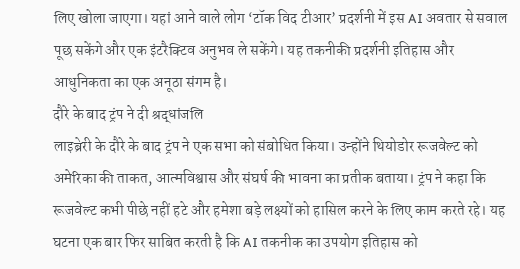लिए खोला जाएगा। यहां आने वाले लोग ‘टॉक विद टीआर’ प्रदर्शनी में इस AI अवतार से सवाल पूछ सकेंगे और एक इंटरैक्टिव अनुभव ले सकेंगे। यह तकनीकी प्रदर्शनी इतिहास और आधुनिकता का एक अनूठा संगम है।
दौरे के बाद ट्रंप ने दी श्रद्धांजलि
लाइब्रेरी के दौरे के बाद ट्रंप ने एक सभा को संबोधित किया। उन्होंने थियोडोर रूजवेल्ट को अमेरिका की ताकत, आत्मविश्वास और संघर्ष की भावना का प्रतीक बताया। ट्रंप ने कहा कि रूजवेल्ट कभी पीछे नहीं हटे और हमेशा बड़े लक्ष्यों को हासिल करने के लिए काम करते रहे। यह घटना एक बार फिर साबित करती है कि AI तकनीक का उपयोग इतिहास को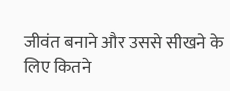जीवंत बनाने और उससे सीखने के लिए कितने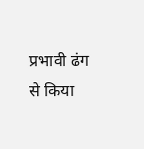प्रभावी ढंग से किया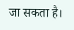जा सकता है।